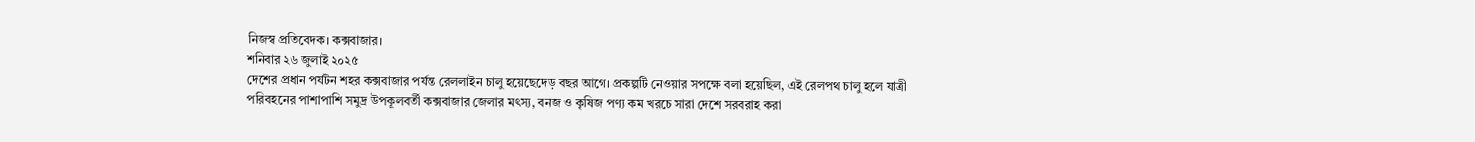নিজস্ব প্রতিবেদক। কক্সবাজার।
শনিবার ২৬ জুলাই ২০২৫
দেশের প্রধান পর্যটন শহর কক্সবাজার পর্যন্ত রেললাইন চালু হয়েছেদেড় বছর আগে। প্রকল্পটি নেওয়ার সপক্ষে বলা হয়েছিল, এই রেলপথ চালু হলে যাত্রী পরিবহনের পাশাপাশি সমুদ্র উপকূলবর্তী কক্সবাজার জেলার মৎস্য, বনজ ও কৃষিজ পণ্য কম খরচে সারা দেশে সরবরাহ করা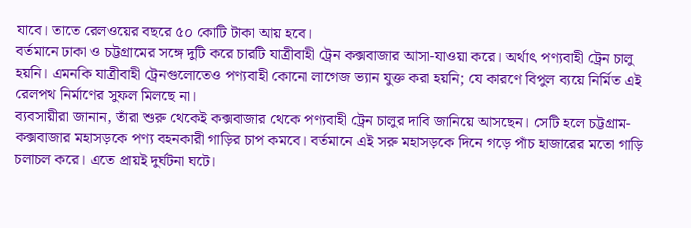যাবে। তাতে রেলওয়ের বছরে ৫০ কোটি টাকা আয় হবে।
বর্তমানে ঢাকা ও চট্টগ্রামের সঙ্গে দুটি করে চারটি যাত্রীবাহী ট্রেন কক্সবাজার আসা-যাওয়া করে। অর্থাৎ পণ্যবাহী ট্রেন চালু হয়নি। এমনকি যাত্রীবাহী ট্রেনগুলোতেও পণ্যবাহী কোনো লাগেজ ভ্যান যুক্ত করা হয়নি; যে কারণে বিপুল ব্যয়ে নির্মিত এই রেলপথ নির্মাণের সুফল মিলছে না।
ব্যবসায়ীরা জানান, তাঁরা শুরু থেকেই কক্সবাজার থেকে পণ্যবাহী ট্রেন চালুর দাবি জানিয়ে আসছেন। সেটি হলে চট্টগ্রাম-কক্সবাজার মহাসড়কে পণ্য বহনকারী গাড়ির চাপ কমবে। বর্তমানে এই সরু মহাসড়কে দিনে গড়ে পাঁচ হাজারের মতো গাড়ি চলাচল করে। এতে প্রায়ই দুর্ঘটনা ঘটে।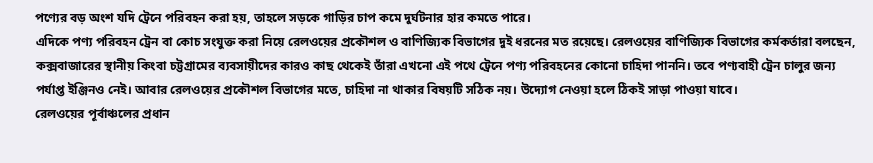পণ্যের বড় অংশ যদি ট্রেনে পরিবহন করা হয়, তাহলে সড়কে গাড়ির চাপ কমে দুর্ঘটনার হার কমতে পারে।
এদিকে পণ্য পরিবহন ট্রেন বা কোচ সংযুক্ত করা নিয়ে রেলওয়ের প্রকৌশল ও বাণিজ্যিক বিভাগের দুই ধরনের মত রয়েছে। রেলওয়ের বাণিজ্যিক বিভাগের কর্মকর্তারা বলছেন, কক্সবাজারের স্থানীয় কিংবা চট্টগ্রামের ব্যবসায়ীদের কারও কাছ থেকেই তাঁরা এখনো এই পথে ট্রেনে পণ্য পরিবহনের কোনো চাহিদা পাননি। তবে পণ্যবাহী ট্রেন চালুর জন্য পর্যাপ্ত ইঞ্জিনও নেই। আবার রেলওয়ের প্রকৌশল বিভাগের মতে, চাহিদা না থাকার বিষয়টি সঠিক নয়। উদ্যোগ নেওয়া হলে ঠিকই সাড়া পাওয়া যাবে।
রেলওয়ের পূর্বাঞ্চলের প্রধান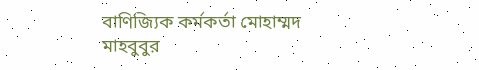বাণিজ্যিক কর্মকর্তা মোহাম্মদ মাহবুবুর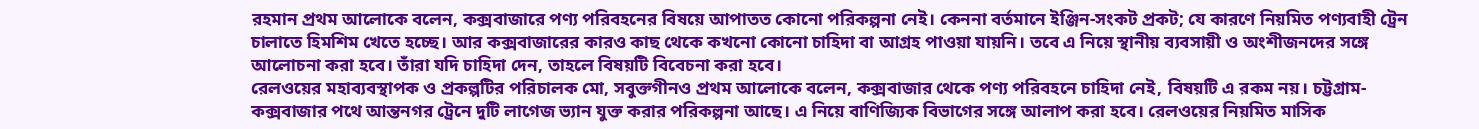রহমান প্রথম আলোকে বলেন, কক্সবাজারে পণ্য পরিবহনের বিষয়ে আপাতত কোনো পরিকল্পনা নেই। কেননা বর্তমানে ইঞ্জিন-সংকট প্রকট; যে কারণে নিয়মিত পণ্যবাহী ট্রেন চালাতে হিমশিম খেতে হচ্ছে। আর কক্সবাজারের কারও কাছ থেকে কখনো কোনো চাহিদা বা আগ্রহ পাওয়া যায়নি। তবে এ নিয়ে স্থানীয় ব্যবসায়ী ও অংশীজনদের সঙ্গে আলোচনা করা হবে। তাঁরা যদি চাহিদা দেন, তাহলে বিষয়টি বিবেচনা করা হবে।
রেলওয়ের মহাব্যবস্থাপক ও প্রকল্পটির পরিচালক মো, সবুক্তগীনও প্রথম আলোকে বলেন, কক্সবাজার থেকে পণ্য পরিবহনে চাহিদা নেই, বিষয়টি এ রকম নয়। চট্টগ্রাম-কক্সবাজার পথে আন্তনগর ট্রেনে দুটি লাগেজ ভ্যান যুক্ত করার পরিকল্পনা আছে। এ নিয়ে বাণিজ্যিক বিভাগের সঙ্গে আলাপ করা হবে। রেলওয়ের নিয়মিত মাসিক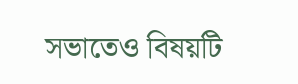সভাতেও বিষয়টি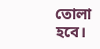তোলা হবে।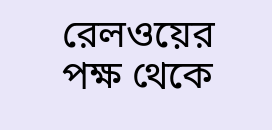রেলওয়ের পক্ষ থেকে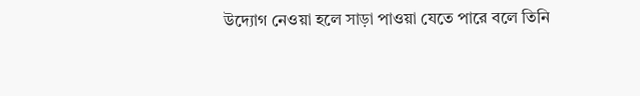উদ্যোগ নেওয়া হলে সাড়া পাওয়া যেতে পারে বলে তিনি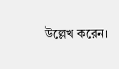উল্লেখ করেন।